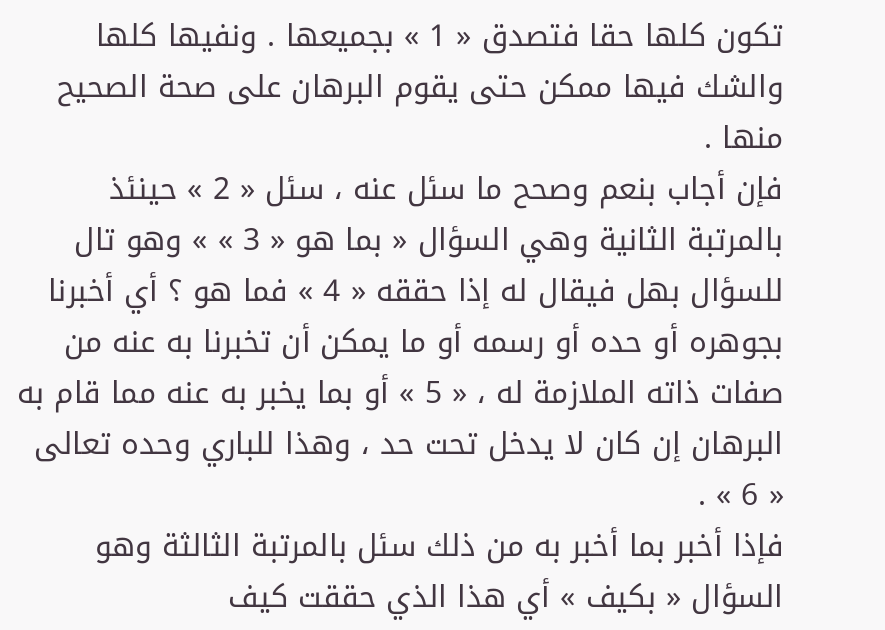تكون كلها حقا فتصدق « 1 » بجميعها . ونفيها كلها والشك فيها ممكن حتى يقوم البرهان على صحة الصحيح منها .
فإن أجاب بنعم وصحح ما سئل عنه ، سئل « 2 » حينئذ بالمرتبة الثانية وهي السؤال « بما هو « 3 » » وهو تال للسؤال بهل فيقال له إذا حققه « 4 » فما هو ؟ أي أخبرنا بجوهره أو حده أو رسمه أو ما يمكن أن تخبرنا به عنه من صفات ذاته الملازمة له ، « 5 » أو بما يخبر به عنه مما قام به البرهان إن كان لا يدخل تحت حد ، وهذا للباري وحده تعالى « 6 » .
فإذا أخبر بما أخبر به من ذلك سئل بالمرتبة الثالثة وهو السؤال « بكيف » أي هذا الذي حققت كيف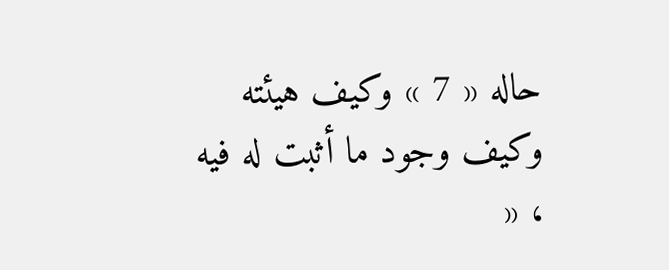حاله « 7 » وكيف هيئته وكيف وجود ما أثبت له فيه ، «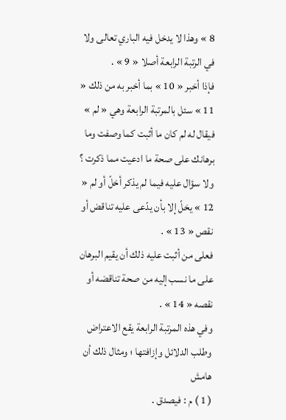8 » وهذا لا يدخل فيه الباري تعالى ولا في الرتبة الرابعة أصلا « 9 » .
فإذا أخبر « 10 » بما أخبر به من ذلك « 11 » سئل بالمرتبة الرابعة وهي « لم » فيقال له لم كان ما أثبت كما وصفت وما برهانك على صحة ما ادعيت مما ذكرت ؟ ولا سؤال عليه فيما لم يذكر أخلّ أو لم « 12 » يخلّ إلا بأن يدّعى عليه تناقض أو نقص « 13 » .
فعلى من أثبت عليه ذلك أن يقيم البرهان على ما نسب إليه من صحة تناقضه أو نقصه « 14 » .
وفي هذه المرتبة الرابعة يقع الاعتراض وطلب الدلائل وإزافتها ؛ ومثال ذلك أن
هامش
( 1 ) م : فيصدق .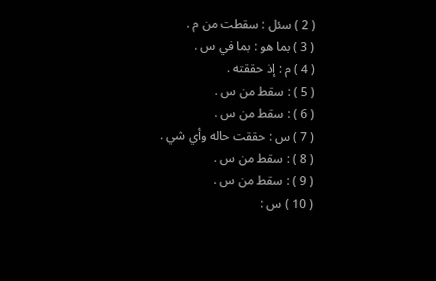( 2 ) سئل : سقطت من م .
( 3 ) بما هو : بما في س .
( 4 ) م : إذ حققته .
( 5 ) : سقط من س .
( 6 ) : سقط من س .
( 7 ) س : حققت حاله وأي شي .
( 8 ) : سقط من س .
( 9 ) : سقط من س .
( 10 ) س :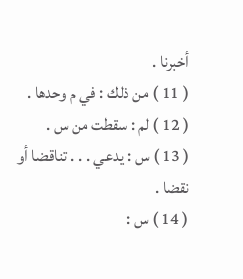أخبرنا .
( 11 ) من ذلك : في م وحدها .
( 12 ) لم : سقطت من س .
( 13 ) س : يدعي . . . تناقضا أو نقضا .
( 14 ) س :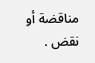مناقضة أو نقض .